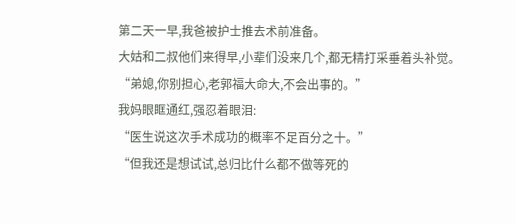第二天一早,我爸被护士推去术前准备。
大姑和二叔他们来得早,小辈们没来几个,都无精打采垂着头补觉。
“弟媳,你别担心,老郭福大命大,不会出事的。”
我妈眼眶通红,强忍着眼泪:
“医生说这次手术成功的概率不足百分之十。”
“但我还是想试试,总归比什么都不做等死的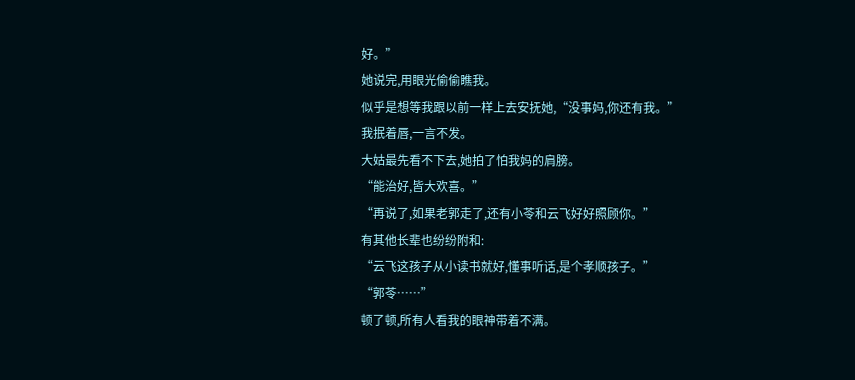好。”
她说完,用眼光偷偷瞧我。
似乎是想等我跟以前一样上去安抚她,“没事妈,你还有我。”
我抿着唇,一言不发。
大姑最先看不下去,她拍了怕我妈的肩膀。
“能治好,皆大欢喜。”
“再说了,如果老郭走了,还有小苓和云飞好好照顾你。”
有其他长辈也纷纷附和:
“云飞这孩子从小读书就好,懂事听话,是个孝顺孩子。”
“郭苓……”
顿了顿,所有人看我的眼神带着不满。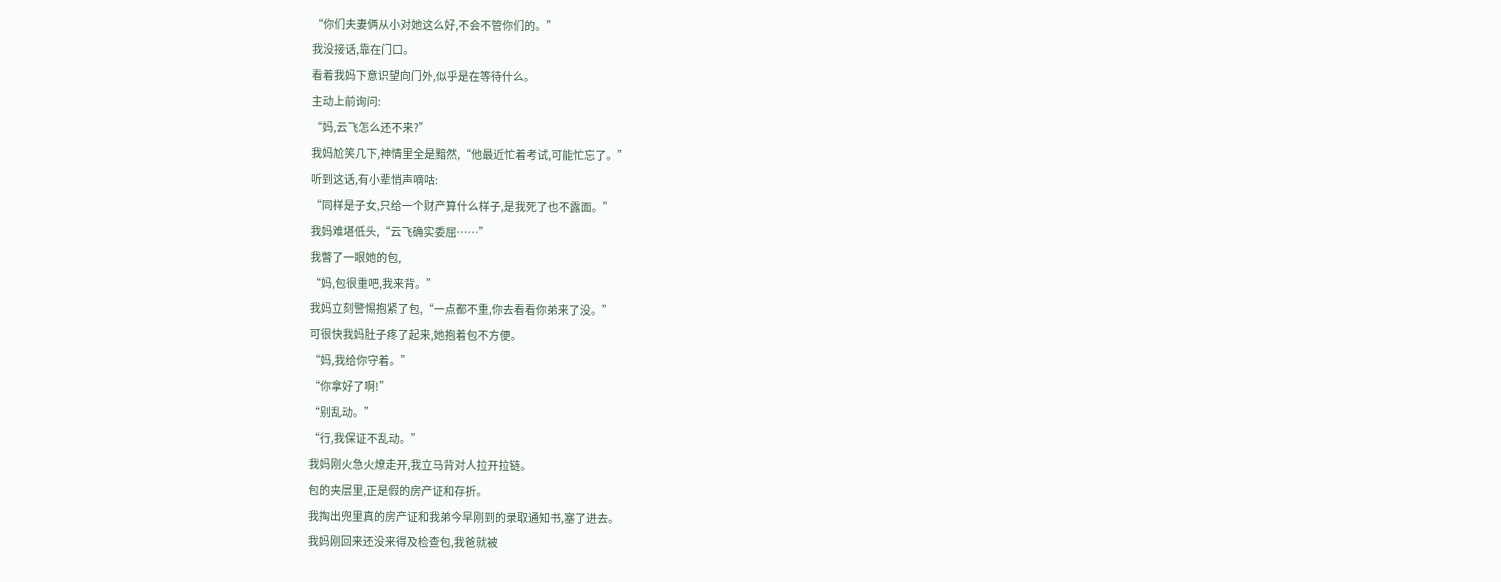“你们夫妻俩从小对她这么好,不会不管你们的。”
我没接话,靠在门口。
看着我妈下意识望向门外,似乎是在等待什么。
主动上前询问:
“妈,云飞怎么还不来?”
我妈尬笑几下,神情里全是黯然,“他最近忙着考试,可能忙忘了。”
听到这话,有小辈悄声嘀咕:
“同样是子女,只给一个财产算什么样子,是我死了也不露面。”
我妈难堪低头,“云飞确实委屈……”
我瞥了一眼她的包,
“妈,包很重吧,我来背。”
我妈立刻警惕抱紧了包,“一点都不重,你去看看你弟来了没。”
可很快我妈肚子疼了起来,她抱着包不方便。
“妈,我给你守着。”
“你拿好了啊!”
“别乱动。”
“行,我保证不乱动。”
我妈刚火急火燎走开,我立马背对人拉开拉链。
包的夹层里,正是假的房产证和存折。
我掏出兜里真的房产证和我弟今早刚到的录取通知书,塞了进去。
我妈刚回来还没来得及检查包,我爸就被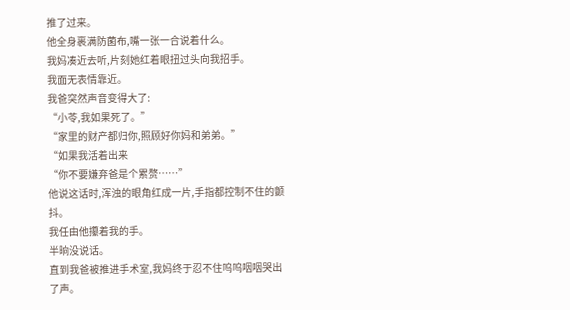推了过来。
他全身裹满防菌布,嘴一张一合说着什么。
我妈凑近去听,片刻她红着眼扭过头向我招手。
我面无表情靠近。
我爸突然声音变得大了:
“小苓,我如果死了。”
“家里的财产都归你,照顾好你妈和弟弟。”
“如果我活着出来
“你不要嫌弃爸是个累赘……”
他说这话时,浑浊的眼角红成一片,手指都控制不住的颤抖。
我任由他攥着我的手。
半晌没说话。
直到我爸被推进手术室,我妈终于忍不住呜呜咽咽哭出了声。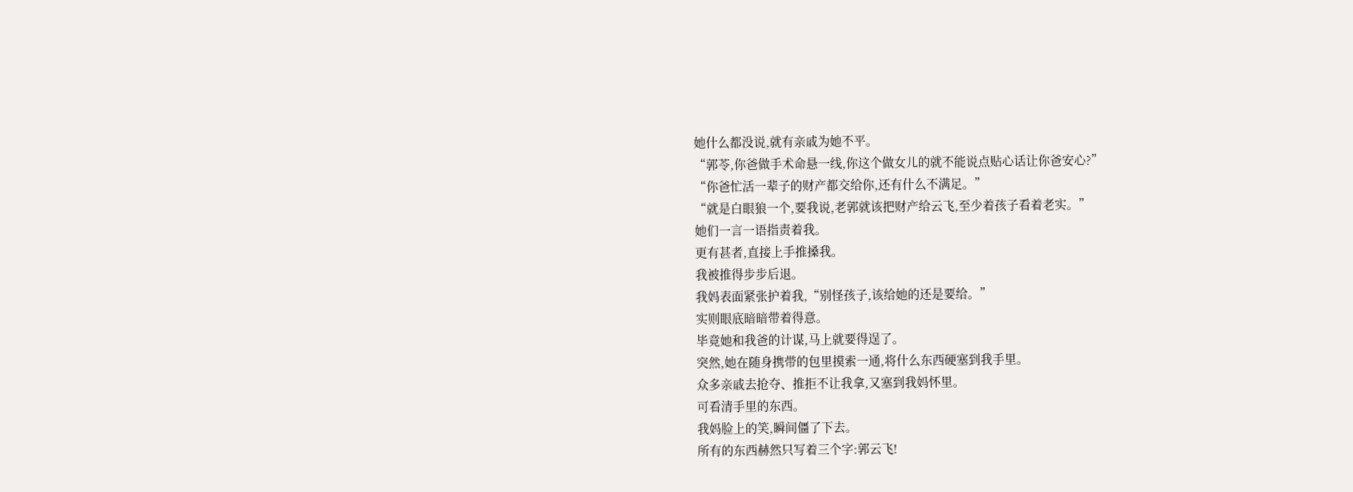她什么都没说,就有亲戚为她不平。
“郭苓,你爸做手术命悬一线,你这个做女儿的就不能说点贴心话让你爸安心?”
“你爸忙活一辈子的财产都交给你,还有什么不满足。”
“就是白眼狼一个,要我说,老郭就该把财产给云飞,至少着孩子看着老实。”
她们一言一语指责着我。
更有甚者,直接上手推搡我。
我被推得步步后退。
我妈表面紧张护着我,“别怪孩子,该给她的还是要给。”
实则眼底暗暗带着得意。
毕竟她和我爸的计谋,马上就要得逞了。
突然,她在随身携带的包里摸索一通,将什么东西硬塞到我手里。
众多亲戚去抢夺、推拒不让我拿,又塞到我妈怀里。
可看清手里的东西。
我妈脸上的笑,瞬间僵了下去。
所有的东西赫然只写着三个字:郭云飞!